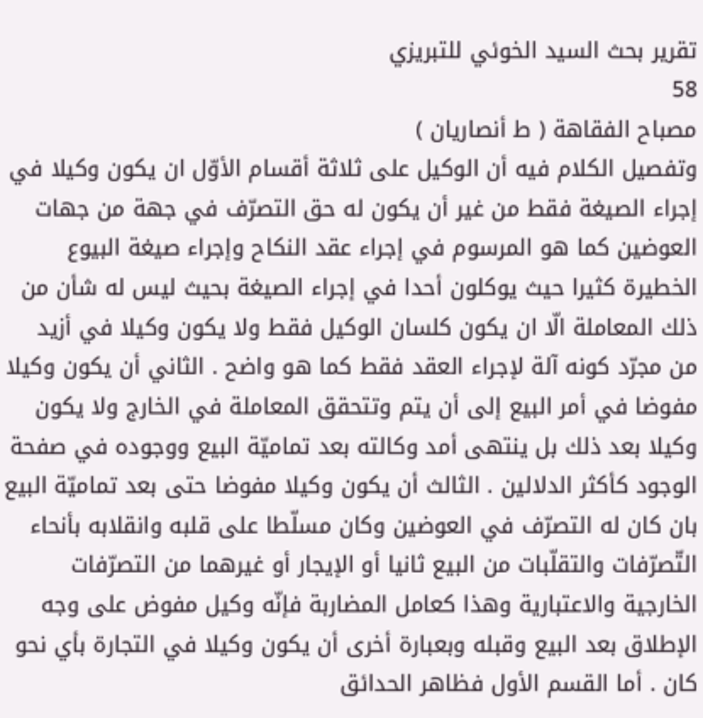تقرير بحث السيد الخوئي للتبريزي
58
مصباح الفقاهة ( ط أنصاريان )
وتفصيل الكلام فيه أن الوكيل على ثلاثة أقسام الأوّل ان يكون وكيلا في إجراء الصيغة فقط من غير أن يكون له حق التصرّف في جهة من جهات العوضين كما هو المرسوم في إجراء عقد النكاح وإجراء صيغة البيوع الخطيرة كثيرا حيث يوكلون أحدا في إجراء الصيغة بحيث ليس له شأن من ذلك المعاملة الّا ان يكون كلسان الوكيل فقط ولا يكون وكيلا في أزيد من مجرّد كونه آلة لإجراء العقد فقط كما هو واضح . الثاني أن يكون وكيلا مفوضا في أمر البيع إلى أن يتم وتتحقق المعاملة في الخارج ولا يكون وكيلا بعد ذلك بل ينتهى أمد وكالته بعد تماميّة البيع ووجوده في صفحة الوجود كأكثر الدلالين . الثالث أن يكون وكيلا مفوضا حتى بعد تماميّة البيع بان كان له التصرّف في العوضين وكان مسلّطا على قلبه وانقلابه بأنحاء التّصرّفات والتقلّبات من البيع ثانيا أو الإيجار أو غيرهما من التصرّفات الخارجية والاعتبارية وهذا كعامل المضاربة فإنّه وكيل مفوض على وجه الإطلاق بعد البيع وقبله وبعبارة أخرى أن يكون وكيلا في التجارة بأي نحو كان . أما القسم الأول فظاهر الحدائق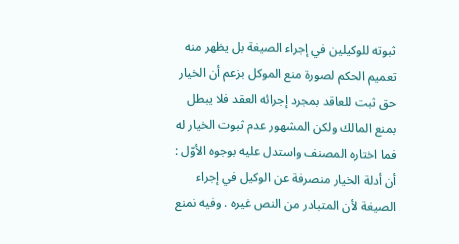ثبوته للوكيلين في إجراء الصيغة بل يظهر منه تعميم الحكم لصورة منع الموكل بزعم أن الخيار حق ثبت للعاقد بمجرد إجرائه العقد فلا يبطل بمنع المالك ولكن المشهور عدم ثبوت الخيار له فما اختاره المصنف واستدل عليه بوجوه الأوّل : أن أدلة الخيار منصرفة عن الوكيل في إجراء الصيغة لأن المتبادر من النص غيره . وفيه نمنع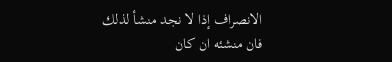الانصراف إذا لا نجد منشأ لذلك فان منشئه ان كان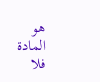هو المادة فلا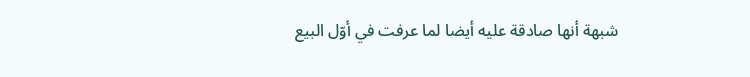شبهة أنها صادقة عليه أيضا لما عرفت في أوّل البيع